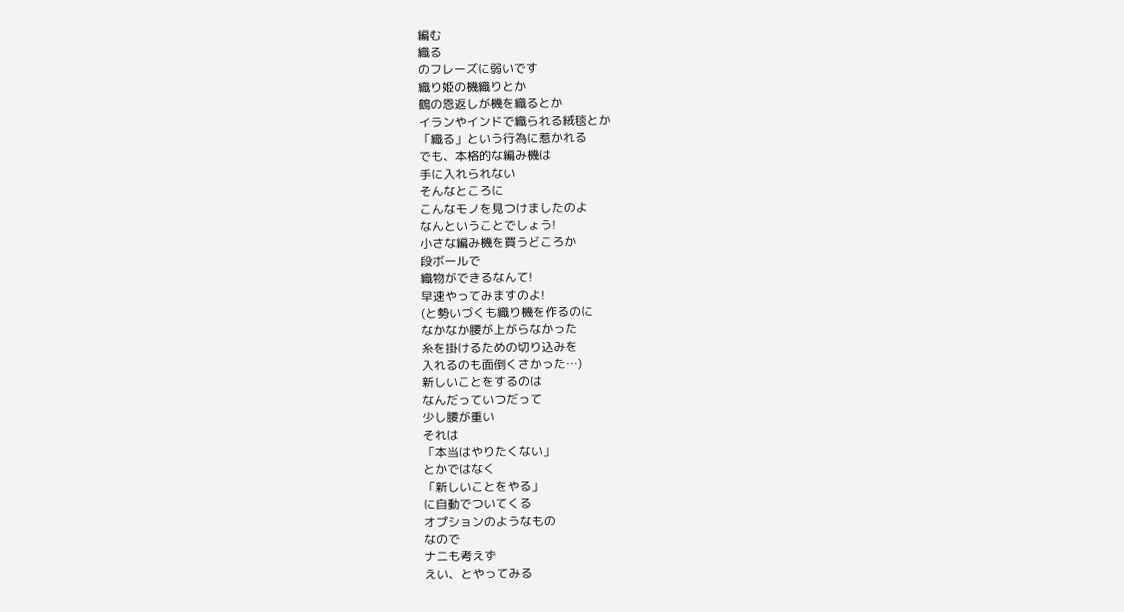編む
織る
のフレーズに弱いです
織り姫の機織りとか
鶴の恩返しが機を織るとか
イランやインドで織られる絨毯とか
「織る」という行為に惹かれる
でも、本格的な編み機は
手に入れられない
そんなところに
こんなモノを見つけましたのよ
なんということでしょう!
小さな編み機を買うどころか
段ボールで
織物ができるなんて!
早速やってみますのよ!
(と勢いづくも織り機を作るのに
なかなか腰が上がらなかった
糸を掛けるための切り込みを
入れるのも面倒くさかった…)
新しいことをするのは
なんだっていつだって
少し腰が重い
それは
「本当はやりたくない」
とかではなく
「新しいことをやる」
に自動でついてくる
オプションのようなもの
なので
ナニも考えず
えい、とやってみる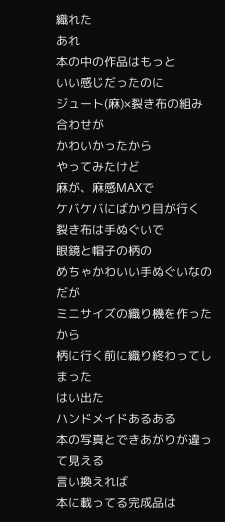織れた
あれ
本の中の作品はもっと
いい感じだったのに
ジュート(麻)×裂き布の組み合わせが
かわいかったから
やってみたけど
麻が、麻感MAXで
ケバケバにばかり目が行く
裂き布は手ぬぐいで
眼鏡と帽子の柄の
めちゃかわいい手ぬぐいなのだが
ミニサイズの織り機を作ったから
柄に行く前に織り終わってしまった
はい出た
ハンドメイドあるある
本の写真とできあがりが違って見える
言い換えれば
本に載ってる完成品は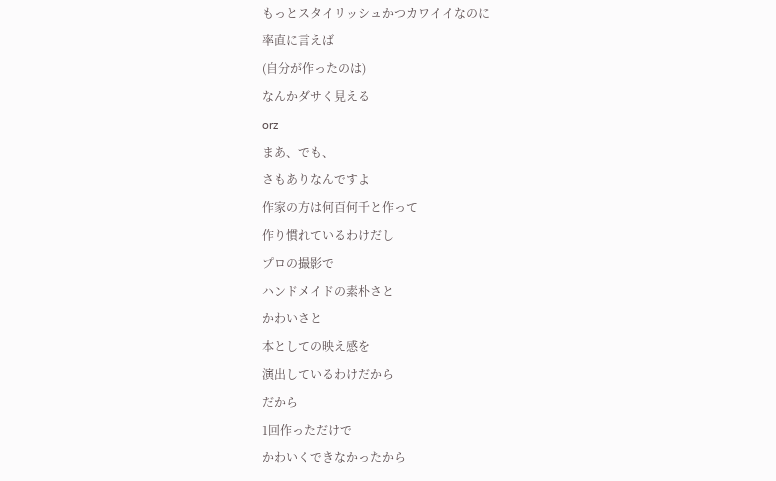もっとスタイリッシュかつカワイイなのに
率直に言えば
(自分が作ったのは)
なんかダサく見える
orz
まあ、でも、
さもありなんですよ
作家の方は何百何千と作って
作り慣れているわけだし
プロの撮影で
ハンドメイドの素朴さと
かわいさと
本としての映え感を
演出しているわけだから
だから
1回作っただけで
かわいくできなかったから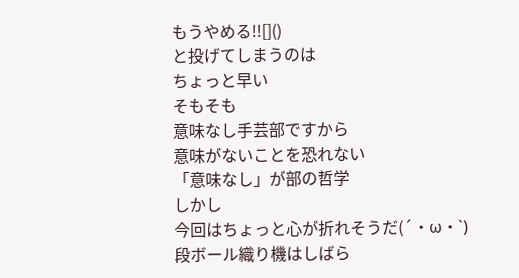もうやめる!![]()
と投げてしまうのは
ちょっと早い
そもそも
意味なし手芸部ですから
意味がないことを恐れない
「意味なし」が部の哲学
しかし
今回はちょっと心が折れそうだ(´・ω・`)
段ボール織り機はしばら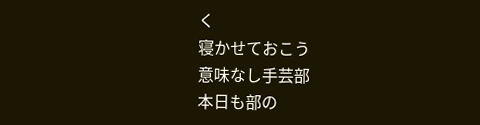く
寝かせておこう
意味なし手芸部
本日も部の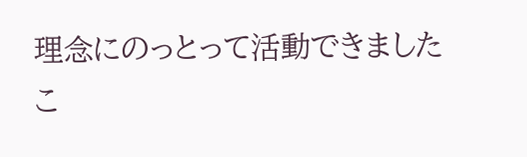理念にのっとって活動できました
こ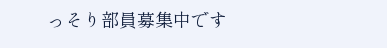っそり部員募集中です